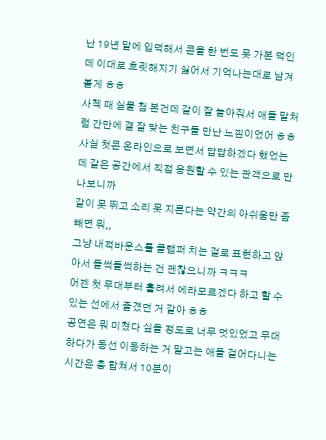난 19년 말에 입덕해서 콘을 한 번도 못 가본 덕인데 이대로 흐릿해지기 싫어서 기억나는대로 남겨볼게 ㅎㅎ
사첵 때 실물 첨 본건데 같이 잘 놀아줘서 애들 말처럼 간만에 결 잘 맞는 친구들 만난 느낌이었어 ㅎㅎ
사실 첫콘 온라인으로 보면서 답답하겠다 했었는데 같은 공간에서 직접 응원할 수 있는 관객으로 만나보니까
같이 못 뛰고 소리 못 지른다는 약간의 아쉬움만 좀 빼면 뭐,,
그냥 내적바운스를 클랩퍼 치는 걸로 표현하고 앉아서 들썩들썩하는 건 괜찮으니까 ㅋㅋㅋ
어젠 첫 무대부터 홀려서 에라모르겠다 하고 할 수 있는 선에서 즐겼던 거 같아 ㅎㅎ
공연은 뭐 미쳤다 싶을 정도로 너무 멋있었고 무대하다가 동선 이동하는 거 말고는 애들 걸어다니는 시간은 총 합쳐서 10분이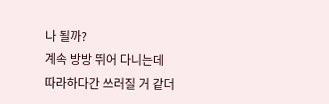나 될까?
계속 방방 뛰어 다니는데 따라하다간 쓰러질 거 같더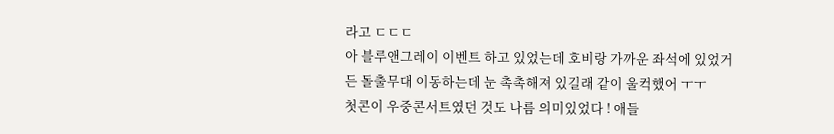라고 ㄷㄷㄷ
아 블루앤그레이 이벤트 하고 있었는데 호비랑 가까운 좌석에 있었거든 돌출무대 이동하는데 눈 촉촉해져 있길래 같이 울컥했어 ㅜㅜ
첫콘이 우중콘서트였던 것도 나름 의미있었다 ! 애들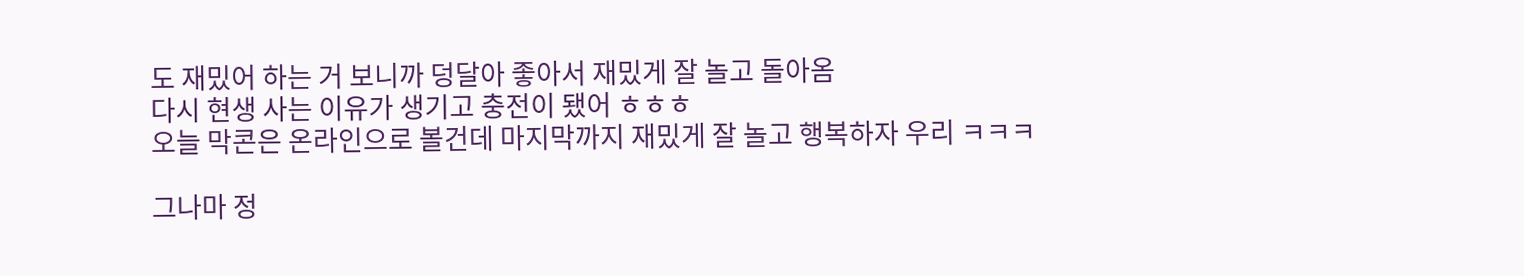도 재밌어 하는 거 보니까 덩달아 좋아서 재밌게 잘 놀고 돌아옴
다시 현생 사는 이유가 생기고 충전이 됐어 ㅎㅎㅎ
오늘 막콘은 온라인으로 볼건데 마지막까지 재밌게 잘 놀고 행복하자 우리 ㅋㅋㅋ

그나마 정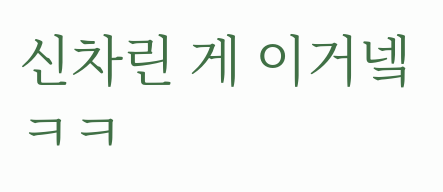신차린 게 이거넼ㅋㅋ